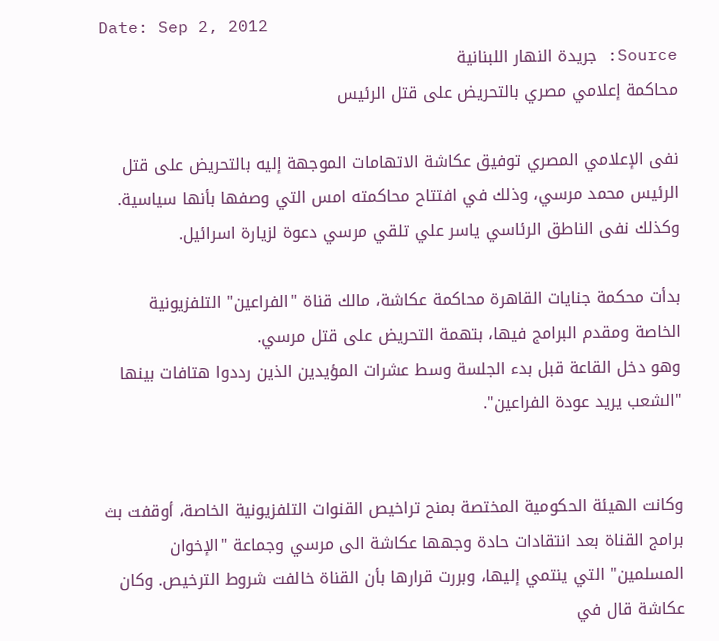Date: Sep 2, 2012
Source: جريدة النهار اللبنانية
محاكمة إعلامي مصري بالتحريض على قتل الرئيس

نفى الإعلامي المصري توفيق عكاشة الاتهامات الموجهة إليه بالتحريض على قتل الرئيس محمد مرسي، وذلك في افتتاح محاكمته امس التي وصفها بأنها سياسية. وكذلك نفى الناطق الرئاسي ياسر علي تلقي مرسي دعوة لزيارة اسرائيل.

بدأت محكمة جنايات القاهرة محاكمة عكاشة، مالك قناة "الفراعين" التلفزيونية الخاصة ومقدم البرامج فيها، بتهمة التحريض على قتل مرسي.
وهو دخل القاعة قبل بدء الجلسة وسط عشرات المؤيدين الذين رددوا هتافات بينها "الشعب يريد عودة الفراعين".


وكانت الهيئة الحكومية المختصة بمنح تراخيص القنوات التلفزيونية الخاصة، أوقفت بث برامج القناة بعد انتقادات حادة وجهها عكاشة الى مرسي وجماعة "الإخوان المسلمين" التي ينتمي إليها، وبررت قرارها بأن القناة خالفت شروط الترخيص. وكان عكاشة قال في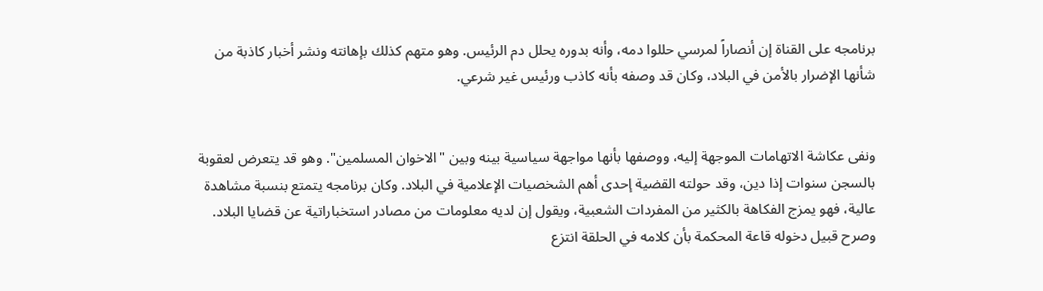برنامجه على القناة إن أنصاراً لمرسي حللوا دمه، وأنه بدوره يحلل دم الرئيس. وهو متهم كذلك بإهانته ونشر أخبار كاذبة من شأنها الإضرار بالأمن في البلاد، وكان قد وصفه بأنه كاذب ورئيس غير شرعي.


ونفى عكاشة الاتهامات الموجهة إليه، ووصفها بأنها مواجهة سياسية بينه وبين "الاخوان المسلمين". وهو قد يتعرض لعقوبة بالسجن سنوات إذا دين، وقد حولته القضية إحدى أهم الشخصيات الإعلامية في البلاد. وكان برنامجه يتمتع بنسبة مشاهدة عالية، فهو يمزج الفكاهة بالكثير من المفردات الشعبية، ويقول إن لديه معلومات من مصادر استخباراتية عن قضايا البلاد.
وصرح قبيل دخوله قاعة المحكمة بأن كلامه في الحلقة انتزع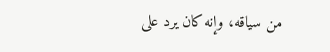من سياقه، وإنه كان يرد على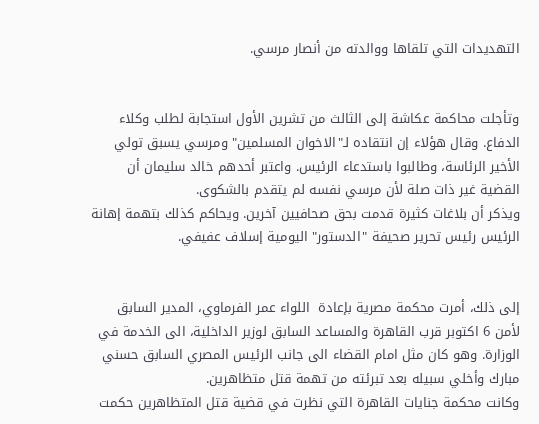التهديدات التي تلقاها ووالدته من أنصار مرسي.


وتأجلت محاكمة عكاشة إلى الثالث من تشرين الأول استجابة لطلب وكلاء الدفاع. وقال هؤلاء إن انتقاده لـ"الاخوان المسلمين" ومرسي يسبق تولي الأخير الرئاسة، وطالبوا باستدعاء الرئيس. واعتبر أحدهم خالد سليمان أن القضية غير ذات صلة لأن مرسي نفسه لم يتقدم بالشكوى.
ويذكر أن بلاغات كثيرة قدمت بحق صحافيين آخرين. ويحاكم كذلك بتهمة إهانة الرئيس رئيس تحرير صحيفة "الدستور" اليومية إسلاف عفيفي.


إلى ذلك، أمرت محكمة مصرية بإعادة  اللواء عمر الفرماوي، المدير السابق لأمن 6 اكتوبر قرب القاهرة والمساعد السابق لوزير الداخلية، الى الخدمة في الوزارة. وهو كان مثل امام القضاء الى جانب الرئيس المصري السابق حسني مبارك وأخلي سبيله بعد تبرئته من تهمة قتل متظاهرين.
وكانت محكمة جنايات القاهرة التي نظرت في قضية قتل المتظاهرين حكمت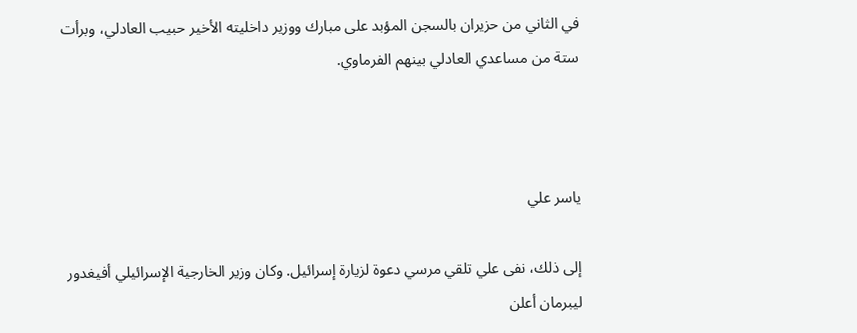في الثاني من حزيران بالسجن المؤبد على مبارك ووزير داخليته الأخير حبيب العادلي، وبرأت ستة من مساعدي العادلي بينهم الفرماوي.



ياسر علي

إلى ذلك، نفى علي تلقي مرسي دعوة لزيارة إسرائيل. وكان وزير الخارجية الإسرائيلي أفيغدور ليبرمان أعلن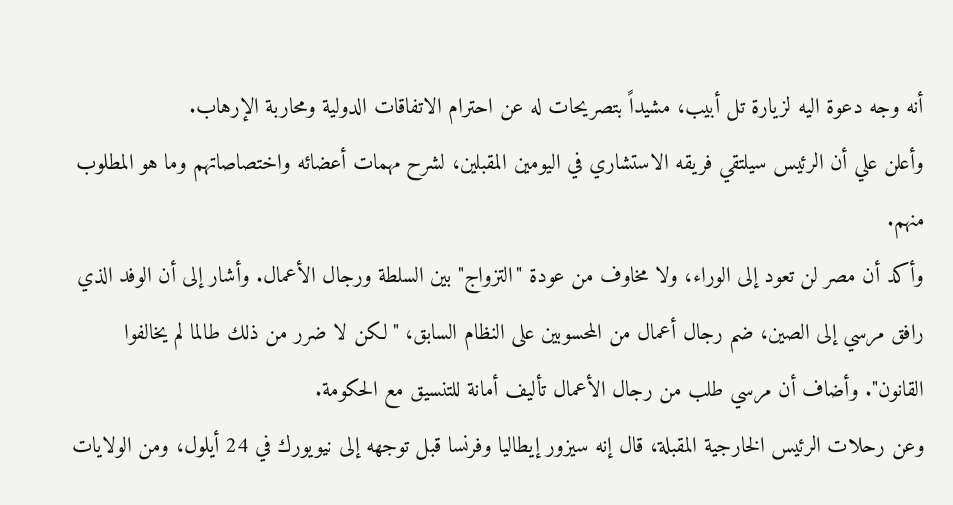أنه وجه دعوة اليه لزيارة تل أبيب، مشيداً بتصريحات له عن احترام الاتفاقات الدولية ومحاربة الإرهاب.
وأعلن علي أن الرئيس سيلتقي فريقه الاستشاري في اليومين المقبلين، لشرح مهمات أعضائه واختصاصاتهم وما هو المطلوب منهم.
وأكد أن مصر لن تعود إلى الوراء، ولا مخاوف من عودة "التزواج" بين السلطة ورجال الأعمال. وأشار إلى أن الوفد الذي رافق مرسي إلى الصين، ضم رجال أعمال من المحسوبين على النظام السابق، "لكن لا ضرر من ذلك طالما لم يخالفوا القانون". وأضاف أن مرسي طلب من رجال الأعمال تأليف أمانة للتنسيق مع الحكومة.
وعن رحلات الرئيس الخارجية المقبلة، قال إنه سيزور إيطاليا وفرنسا قبل توجهه إلى نيويورك في 24 أيلول، ومن الولايات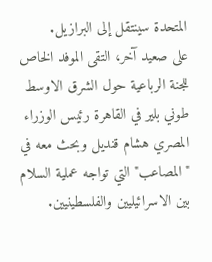المتحدة سينتقل إلى البرازيل.
على صعيد آخر، التقى الموفد الخاص للجنة الرباعية حول الشرق الاوسط طوني بلير في القاهرة رئيس الوزراء  المصري هشام قنديل وبحث معه في "المصاعب" التي تواجه عملية السلام بين الاسرائيليين والفلسطينيين.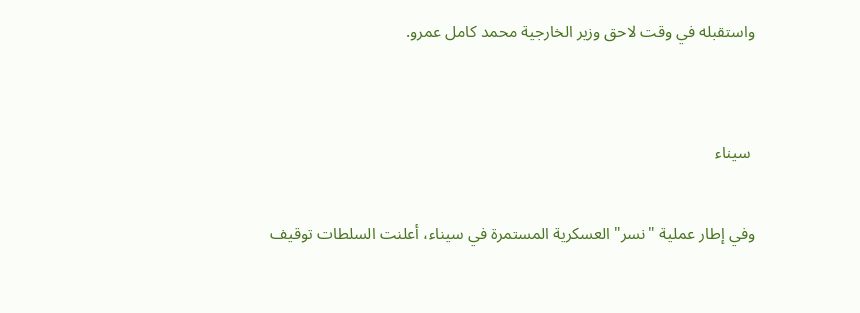واستقبله في وقت لاحق وزير الخارجية محمد كامل عمرو.


 سيناء

وفي إطار عملية "نسر" العسكرية المستمرة في سيناء، أعلنت السلطات توقيف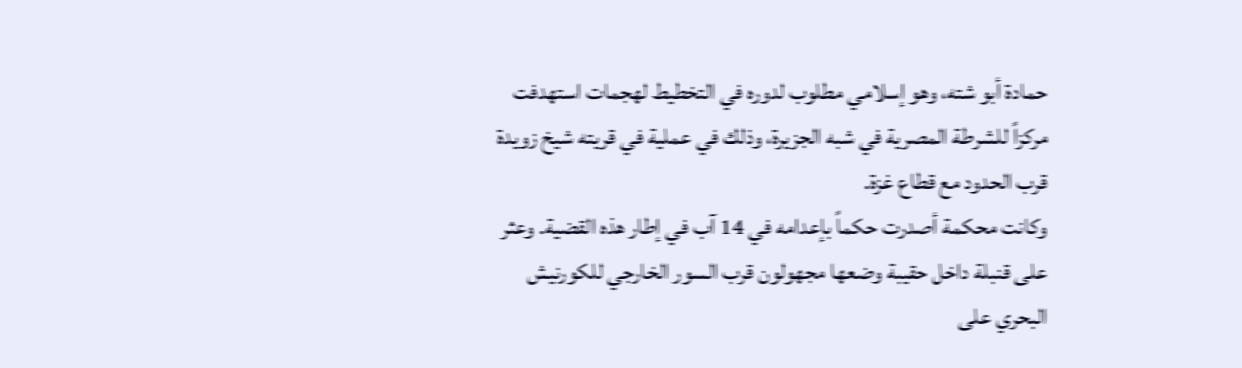حمادة أبو شته، وهو إسلامي مطلوب لدوره في التخطيط لهجمات استهدفت مركزاً للشرطة المصرية في شبه الجزيرة، وذلك في عملية في قريته شيخ زويدة قرب الحدود مع قطاع غزة.
وكانت محكمة أصدرت حكماً بإعدامه في 14 آب في إطار هذه القضية. وعثر على قنبلة داخل حقيبة وضعها مجهولون قرب السور الخارجي للكورنيش البحري على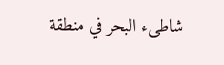شاطىء البحر في منطقة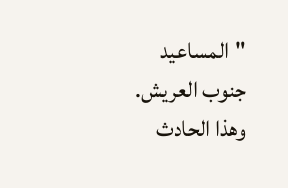"المساعيد جنوب العريش. وهذا الحادث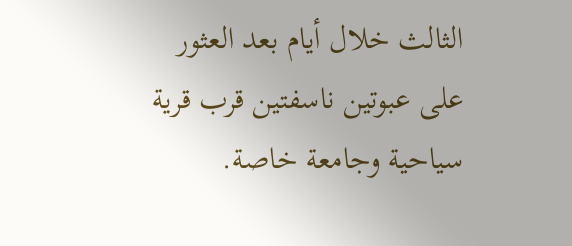الثالث خلال أيام بعد العثور على عبوتين ناسفتين قرب قرية سياحية وجامعة خاصة.